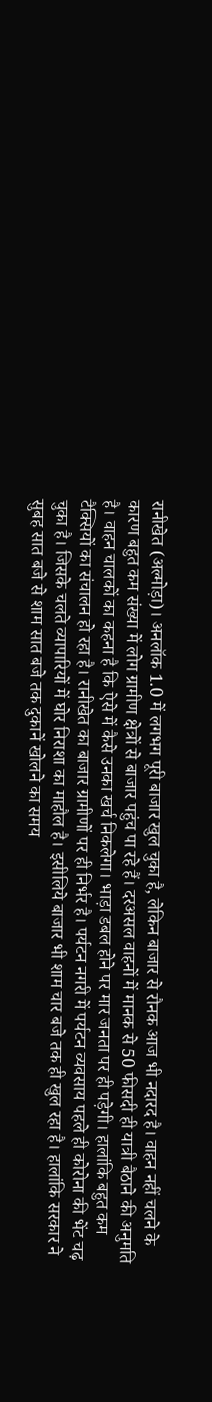रानीखेत (अल्मोड़ा)। अनलॉक 1.0 में लगभग पूरी बाजार खुल चुका है, लेकिन बाजार से रौनक आज भी नदारद है। वाहन नहीं चलने के कारण बहुत कम संख्या में लोग ग्रामीण क्षेत्रों से बाजार पहुंच पा रहे हैं। दरअसल वाहनों में मानक से 50 फीसदी ही यात्री बैठाने की अनुमति है। वाहन चालकों का कहना है कि ऐसे में कैसे उनका खर्च निकलेगा। भाड़ा डबल होने पर मार जनता पर ही पड़ेगी। हालांकि बहुत कम टैक्सियों का संचालन हो रहा है। रानीखेत का बाजार ग्रामीणों पर ही निर्भर है। पर्यटन नगरी में पर्यटन व्यवसाय पहले ही कोरोना की भेंट चढ़ चुका है। जिसके चलते व्यापारियों में घोर निराशा का माहौल है। इसीलिये बाजार भी शाम चार बजे तक ही खुल रहा है। हालांकि सरकार ने सुबह सात बजे से शाम सात बजे तक दुकानें खोलने का समय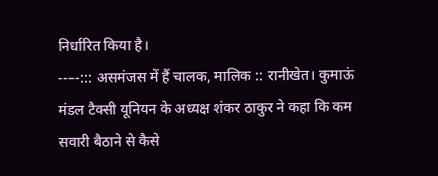निर्धारित किया है।
--–-::: असमंजस में हैं चालक, मालिक :: रानीखेत। कुमाऊं मंडल टैक्सी यूनियन के अध्यक्ष शंकर ठाकुर ने कहा कि कम सवारी बैठाने से कैसे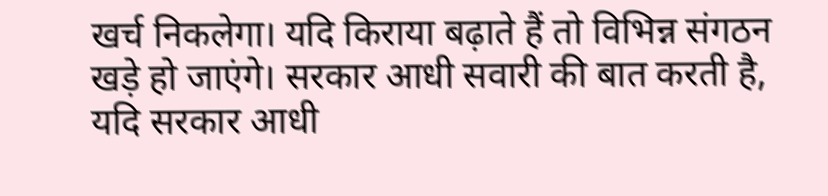खर्च निकलेगा। यदि किराया बढ़ाते हैं तो विभिन्न संगठन खड़े हो जाएंगे। सरकार आधी सवारी की बात करती है, यदि सरकार आधी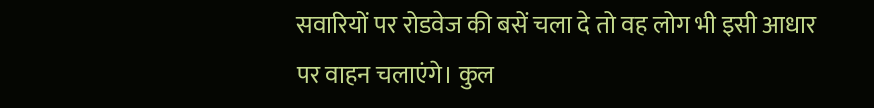सवारियों पर रोडवेज की बसें चला दे तो वह लोग भी इसी आधार पर वाहन चलाएंगे। कुल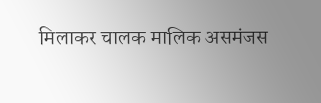मिलाकर चालक मालिक असमंजस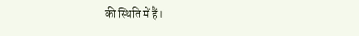की स्थिति में हैं।